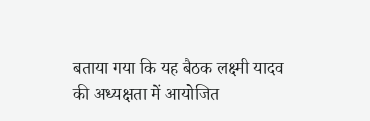बताया गया कि यह बैठक लक्ष्मी यादव की अध्यक्षता में आयोजित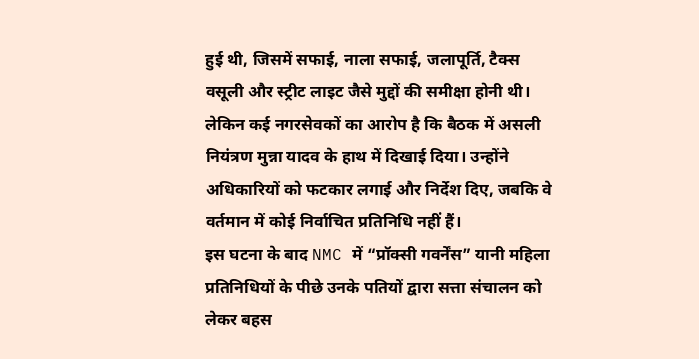हुई थी, जिसमें सफाई, नाला सफाई, जलापूर्ति, टैक्स वसूली और स्ट्रीट लाइट जैसे मुद्दों की समीक्षा होनी थी। लेकिन कई नगरसेवकों का आरोप है कि बैठक में असली नियंत्रण मुन्ना यादव के हाथ में दिखाई दिया। उन्होंने अधिकारियों को फटकार लगाई और निर्देश दिए, जबकि वे वर्तमान में कोई निर्वाचित प्रतिनिधि नहीं हैं।
इस घटना के बाद NMC में “प्रॉक्सी गवर्नेंस” यानी महिला प्रतिनिधियों के पीछे उनके पतियों द्वारा सत्ता संचालन को लेकर बहस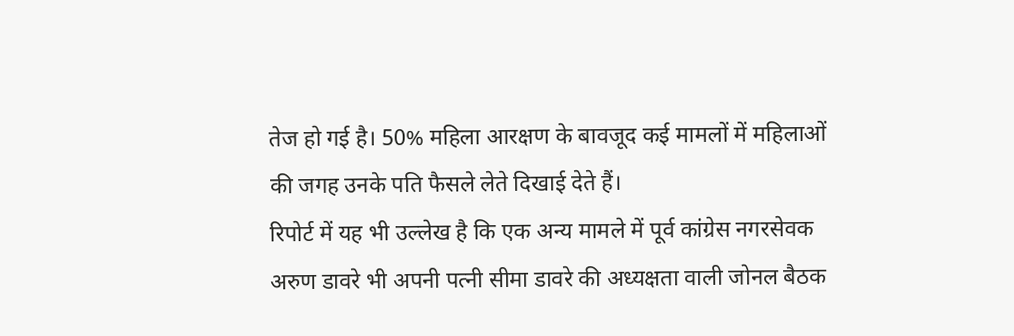तेज हो गई है। 50% महिला आरक्षण के बावजूद कई मामलों में महिलाओं की जगह उनके पति फैसले लेते दिखाई देते हैं।
रिपोर्ट में यह भी उल्लेख है कि एक अन्य मामले में पूर्व कांग्रेस नगरसेवक अरुण डावरे भी अपनी पत्नी सीमा डावरे की अध्यक्षता वाली जोनल बैठक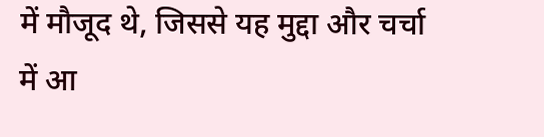में मौजूद थे, जिससे यह मुद्दा और चर्चा में आ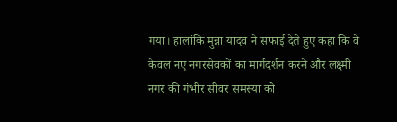गया। हालांकि मुन्ना यादव ने सफाई देते हुए कहा कि वे केवल नए नगरसेवकों का मार्गदर्शन करने और लक्ष्मी नगर की गंभीर सीवर समस्या को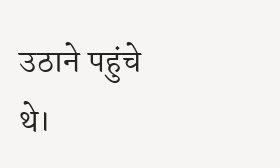उठाने पहुंचे थे।